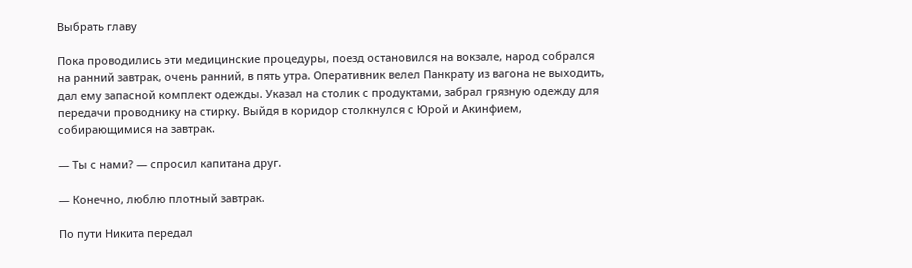Выбрать главу

Пока проводились эти медицинские процедуры, поезд остановился на вокзале, народ собрался на ранний завтрак, очень ранний, в пять утра. Оперативник велел Панкрату из вагона не выходить, дал ему запасной комплект одежды. Указал на столик с продуктами, забрал грязную одежду для передачи проводнику на стирку. Выйдя в коридор столкнулся с Юрой и Акинфием, собирающимися на завтрак.

— Ты с нами? — спросил капитана друг.

— Конечно, люблю плотный завтрак.

По пути Никита передал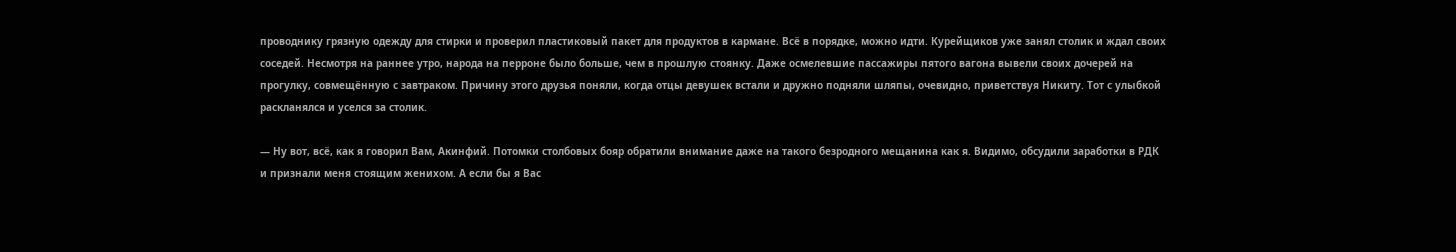проводнику грязную одежду для стирки и проверил пластиковый пакет для продуктов в кармане. Всё в порядке, можно идти. Курейщиков уже занял столик и ждал своих соседей. Несмотря на раннее утро, народа на перроне было больше, чем в прошлую стоянку. Даже осмелевшие пассажиры пятого вагона вывели своих дочерей на прогулку, совмещённую с завтраком. Причину этого друзья поняли, когда отцы девушек встали и дружно подняли шляпы, очевидно, приветствуя Никиту. Тот с улыбкой раскланялся и уселся за столик.

— Ну вот, всё, как я говорил Вам, Акинфий. Потомки столбовых бояр обратили внимание даже на такого безродного мещанина как я. Видимо, обсудили заработки в РДК и признали меня стоящим женихом. А если бы я Вас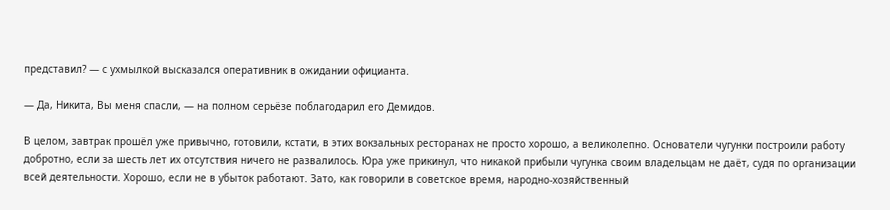представил? — с ухмылкой высказался оперативник в ожидании официанта.

— Да, Никита, Вы меня спасли, — на полном серьёзе поблагодарил его Демидов.

В целом, завтрак прошёл уже привычно, готовили, кстати, в этих вокзальных ресторанах не просто хорошо, а великолепно. Основатели чугунки построили работу добротно, если за шесть лет их отсутствия ничего не развалилось. Юра уже прикинул, что никакой прибыли чугунка своим владельцам не даёт, судя по организации всей деятельности. Хорошо, если не в убыток работают. Зато, как говорили в советское время, народно-хозяйственный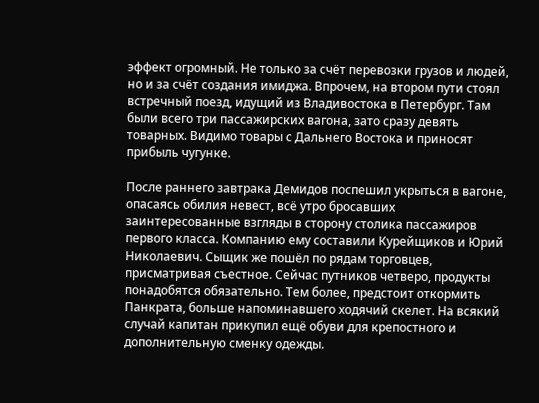эффект огромный. Не только за счёт перевозки грузов и людей, но и за счёт создания имиджа. Впрочем, на втором пути стоял встречный поезд, идущий из Владивостока в Петербург. Там были всего три пассажирских вагона, зато сразу девять товарных. Видимо товары с Дальнего Востока и приносят прибыль чугунке.

После раннего завтрака Демидов поспешил укрыться в вагоне, опасаясь обилия невест, всё утро бросавших заинтересованные взгляды в сторону столика пассажиров первого класса. Компанию ему составили Курейщиков и Юрий Николаевич. Сыщик же пошёл по рядам торговцев, присматривая съестное. Сейчас путников четверо, продукты понадобятся обязательно. Тем более, предстоит откормить Панкрата, больше напоминавшего ходячий скелет. На всякий случай капитан прикупил ещё обуви для крепостного и дополнительную сменку одежды.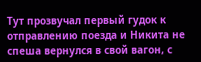Тут прозвучал первый гудок к отправлению поезда и Никита не спеша вернулся в свой вагон, с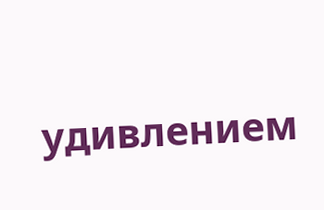удивлением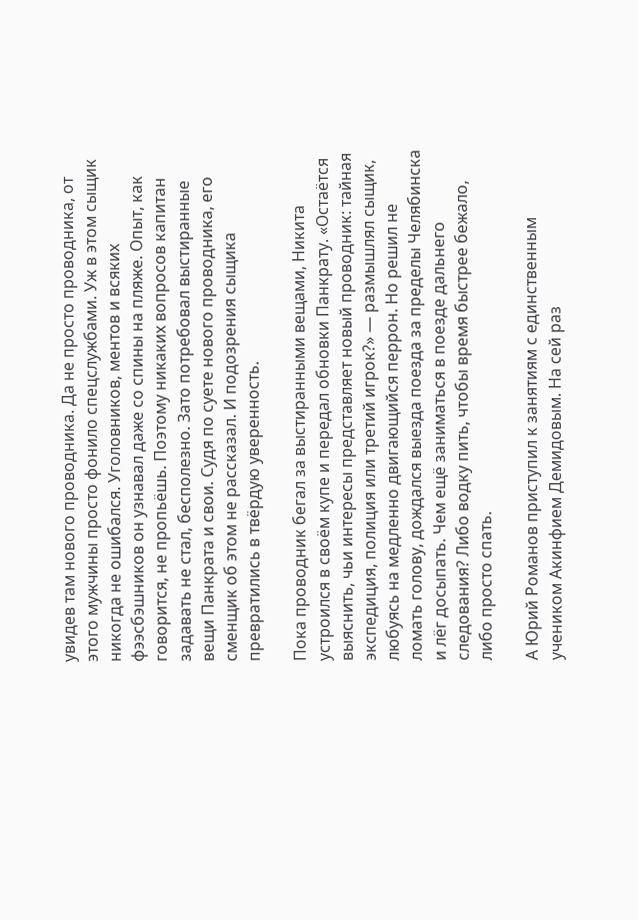увидев там нового проводника. Да не просто проводника, от этого мужчины просто фонило спецслужбами. Уж в этом сыщик никогда не ошибался. Уголовников, ментов и всяких фээсбэшников он узнавал даже со спины на пляже. Опыт, как говорится, не пропьёшь. Поэтому никаких вопросов капитан задавать не стал, бесполезно. Зато потребовал выстиранные вещи Панкрата и свои. Судя по суете нового проводника, его сменщик об этом не рассказал. И подозрения сыщика превратились в твёрдую уверенность.

Пока проводник бегал за выстиранными вещами, Никита устроился в своём купе и передал обновки Панкрату. «Остаётся выяснить, чьи интересы представляет новый проводник: тайная экспедиция, полиция или третий игрок?» — размышлял сыщик, любуясь на медленно двигающийся перрон. Но решил не ломать голову, дождался выезда поезда за пределы Челябинска и лёг досыпать. Чем ещё заниматься в поезде дальнего следования? Либо водку пить, чтобы время быстрее бежало, либо просто спать.

А Юрий Романов приступил к занятиям с единственным учеником Акинфием Демидовым. На сей раз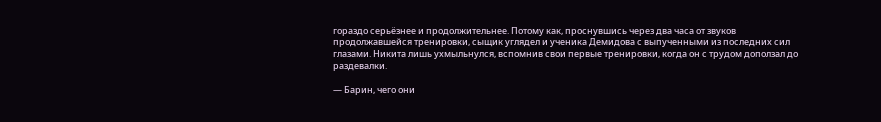гораздо серьёзнее и продолжительнее. Потому как, проснувшись через два часа от звуков продолжавшейся тренировки, сыщик углядел и ученика Демидова с выпученными из последних сил глазами. Никита лишь ухмыльнулся, вспомнив свои первые тренировки, когда он с трудом доползал до раздевалки.

— Барин, чего они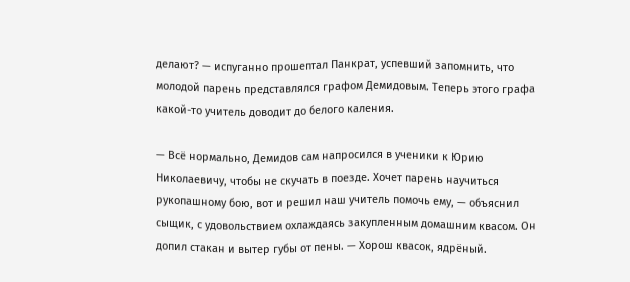делают? — испуганно прошептал Панкрат, успевший запомнить, что молодой парень представлялся графом Демидовым. Теперь этого графа какой-то учитель доводит до белого каления.

— Всё нормально, Демидов сам напросился в ученики к Юрию Николаевичу, чтобы не скучать в поезде. Хочет парень научиться рукопашному бою, вот и решил наш учитель помочь ему, — объяснил сыщик, с удовольствием охлаждаясь закупленным домашним квасом. Он допил стакан и вытер губы от пены. — Хорош квасок, ядрёный.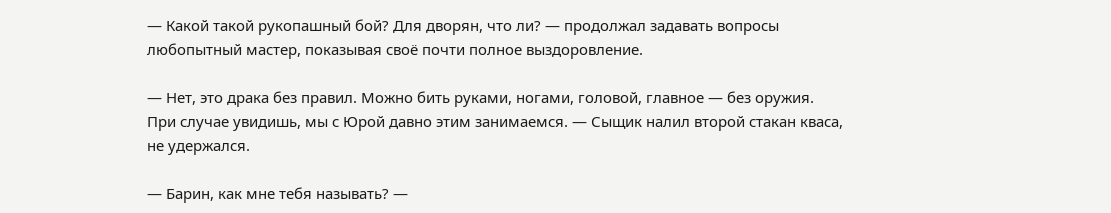— Какой такой рукопашный бой? Для дворян, что ли? — продолжал задавать вопросы любопытный мастер, показывая своё почти полное выздоровление.

— Нет, это драка без правил. Можно бить руками, ногами, головой, главное — без оружия. При случае увидишь, мы с Юрой давно этим занимаемся. — Сыщик налил второй стакан кваса, не удержался.

— Барин, как мне тебя называть? —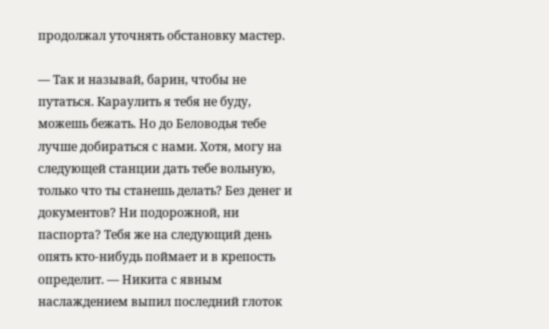продолжал уточнять обстановку мастер.

— Так и называй, барин, чтобы не путаться. Караулить я тебя не буду, можешь бежать. Но до Беловодья тебе лучше добираться с нами. Хотя, могу на следующей станции дать тебе вольную, только что ты станешь делать? Без денег и документов? Ни подорожной, ни паспорта? Тебя же на следующий день опять кто-нибудь поймает и в крепость определит. — Никита с явным наслаждением выпил последний глоток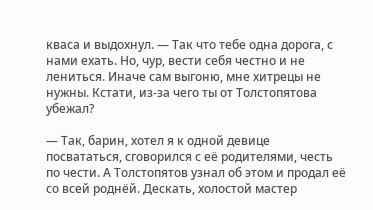кваса и выдохнул. — Так что тебе одна дорога, с нами ехать. Но, чур, вести себя честно и не лениться. Иначе сам выгоню, мне хитрецы не нужны. Кстати, из-за чего ты от Толстопятова убежал?

— Так, барин, хотел я к одной девице посвататься, сговорился с её родителями, честь по чести. А Толстопятов узнал об этом и продал её со всей роднёй. Дескать, холостой мастер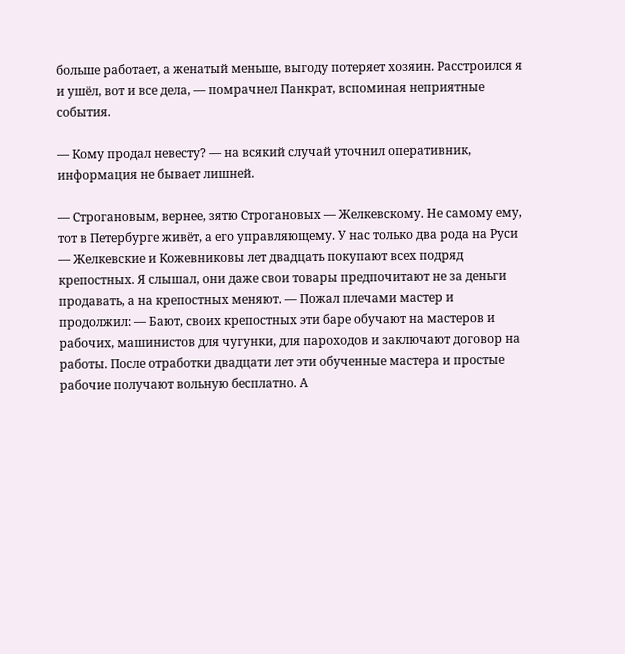больше работает, а женатый меньше, выгоду потеряет хозяин. Расстроился я и ушёл, вот и все дела, — помрачнел Панкрат, вспоминая неприятные события.

— Кому продал невесту? — на всякий случай уточнил оперативник, информация не бывает лишней.

— Строгановым, вернее, зятю Строгановых — Желкевскому. Не самому ему, тот в Петербурге живёт, а его управляющему. У нас только два рода на Руси — Желкевские и Кожевниковы лет двадцать покупают всех подряд крепостных. Я слышал, они даже свои товары предпочитают не за деньги продавать, а на крепостных меняют. — Пожал плечами мастер и продолжил: — Бают, своих крепостных эти баре обучают на мастеров и рабочих, машинистов для чугунки, для пароходов и заключают договор на работы. После отработки двадцати лет эти обученные мастера и простые рабочие получают вольную бесплатно. А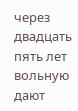через двадцать пять лет вольную дают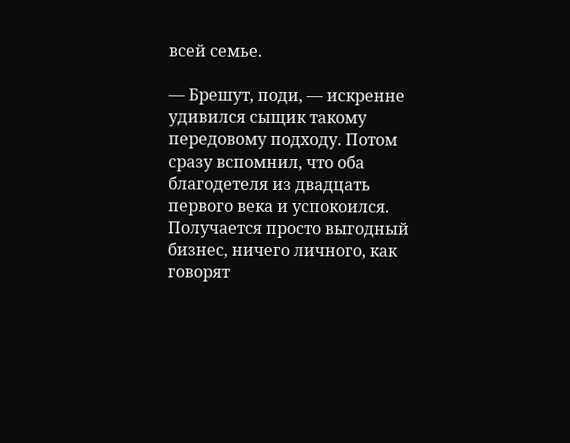всей семье.

— Брешут, поди, — искренне удивился сыщик такому передовому подходу. Потом сразу вспомнил, что оба благодетеля из двадцать первого века и успокоился. Получается просто выгодный бизнес, ничего личного, как говорят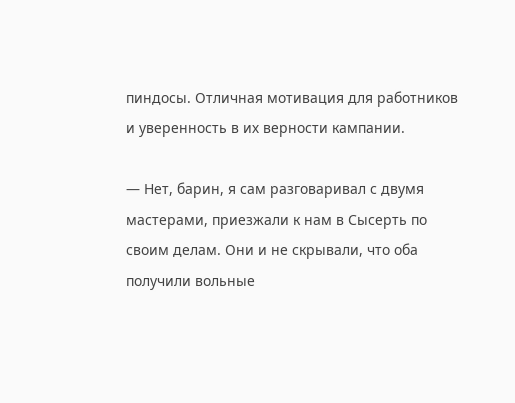пиндосы. Отличная мотивация для работников и уверенность в их верности кампании.

— Нет, барин, я сам разговаривал с двумя мастерами, приезжали к нам в Сысерть по своим делам. Они и не скрывали, что оба получили вольные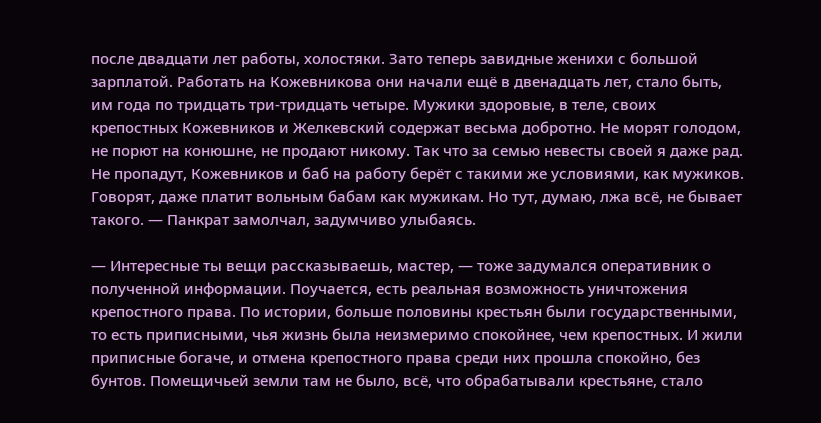после двадцати лет работы, холостяки. Зато теперь завидные женихи с большой зарплатой. Работать на Кожевникова они начали ещё в двенадцать лет, стало быть, им года по тридцать три-тридцать четыре. Мужики здоровые, в теле, своих крепостных Кожевников и Желкевский содержат весьма добротно. Не морят голодом, не порют на конюшне, не продают никому. Так что за семью невесты своей я даже рад. Не пропадут, Кожевников и баб на работу берёт с такими же условиями, как мужиков. Говорят, даже платит вольным бабам как мужикам. Но тут, думаю, лжа всё, не бывает такого. — Панкрат замолчал, задумчиво улыбаясь.

— Интересные ты вещи рассказываешь, мастер, — тоже задумался оперативник о полученной информации. Поучается, есть реальная возможность уничтожения крепостного права. По истории, больше половины крестьян были государственными, то есть приписными, чья жизнь была неизмеримо спокойнее, чем крепостных. И жили приписные богаче, и отмена крепостного права среди них прошла спокойно, без бунтов. Помещичьей земли там не было, всё, что обрабатывали крестьяне, стало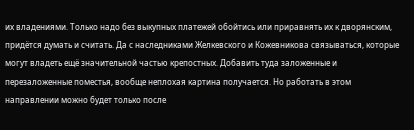их владениями. Только надо без выкупных платежей обойтись или приравнять их к дворянским, придётся думать и считать. Да с наследниками Желкевского и Кожевникова связываться, которые могут владеть ещё значительной частью крепостных. Добавить туда заложенные и перезаложенные поместья, вообще неплохая картина получается. Но работать в этом направлении можно будет только после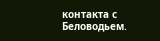контакта с Беловодьем.